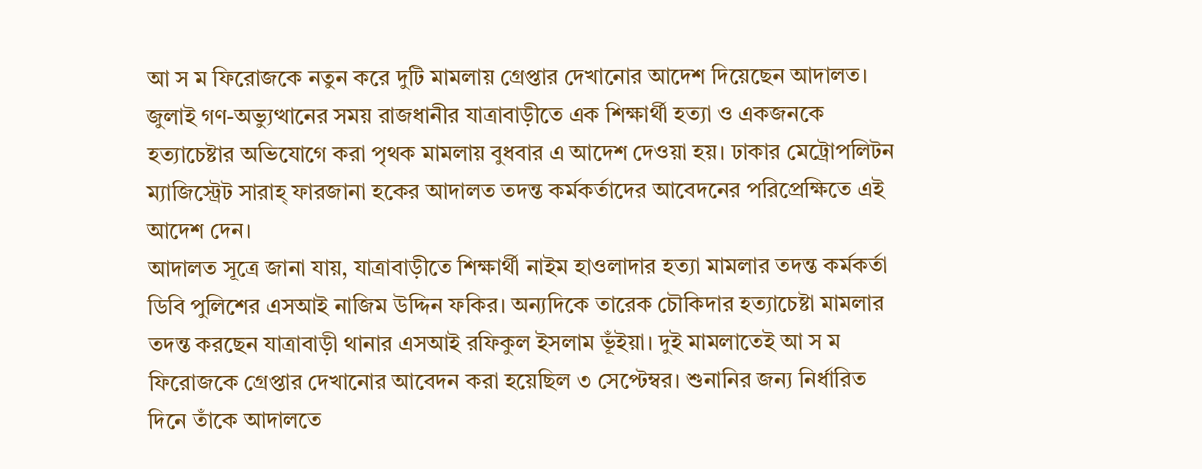আ স ম ফিরোজকে নতুন করে দুটি মামলায় গ্রেপ্তার দেখানোর আদেশ দিয়েছেন আদালত। জুলাই গণ-অভ্যুত্থানের সময় রাজধানীর যাত্রাবাড়ীতে এক শিক্ষার্থী হত্যা ও একজনকে হত্যাচেষ্টার অভিযোগে করা পৃথক মামলায় বুধবার এ আদেশ দেওয়া হয়। ঢাকার মেট্রোপলিটন ম্যাজিস্ট্রেট সারাহ্ ফারজানা হকের আদালত তদন্ত কর্মকর্তাদের আবেদনের পরিপ্রেক্ষিতে এই আদেশ দেন।
আদালত সূত্রে জানা যায়, যাত্রাবাড়ীতে শিক্ষার্থী নাইম হাওলাদার হত্যা মামলার তদন্ত কর্মকর্তা ডিবি পুলিশের এসআই নাজিম উদ্দিন ফকির। অন্যদিকে তারেক চৌকিদার হত্যাচেষ্টা মামলার তদন্ত করছেন যাত্রাবাড়ী থানার এসআই রফিকুল ইসলাম ভূঁইয়া। দুই মামলাতেই আ স ম ফিরোজকে গ্রেপ্তার দেখানোর আবেদন করা হয়েছিল ৩ সেপ্টেম্বর। শুনানির জন্য নির্ধারিত দিনে তাঁকে আদালতে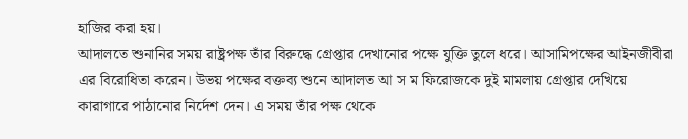হাজির করা হয়।
আদালতে শুনানির সময় রাষ্ট্রপক্ষ তাঁর বিরুদ্ধে গ্রেপ্তার দেখানোর পক্ষে যুক্তি তুলে ধরে। আসামিপক্ষের আইনজীবীরা এর বিরোধিতা করেন। উভয় পক্ষের বক্তব্য শুনে আদালত আ স ম ফিরোজকে দুই মামলায় গ্রেপ্তার দেখিয়ে কারাগারে পাঠানোর নির্দেশ দেন। এ সময় তাঁর পক্ষ থেকে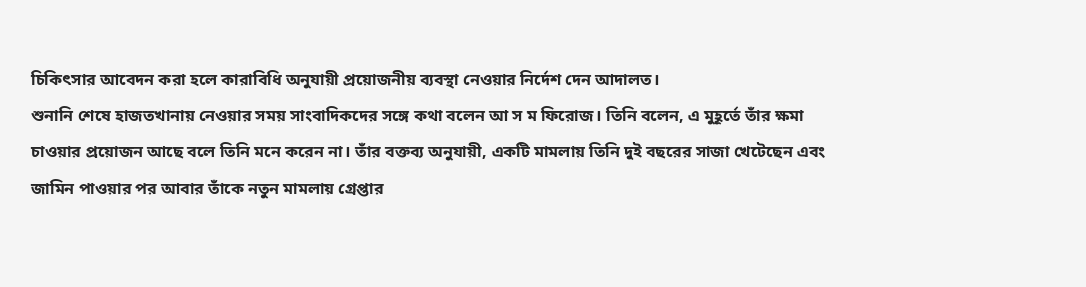চিকিৎসার আবেদন করা হলে কারাবিধি অনুযায়ী প্রয়োজনীয় ব্যবস্থা নেওয়ার নির্দেশ দেন আদালত।
শুনানি শেষে হাজতখানায় নেওয়ার সময় সাংবাদিকদের সঙ্গে কথা বলেন আ স ম ফিরোজ। তিনি বলেন, এ মুহূর্তে তাঁর ক্ষমা চাওয়ার প্রয়োজন আছে বলে তিনি মনে করেন না। তাঁর বক্তব্য অনুযায়ী, একটি মামলায় তিনি দুই বছরের সাজা খেটেছেন এবং জামিন পাওয়ার পর আবার তাঁকে নতুন মামলায় গ্রেপ্তার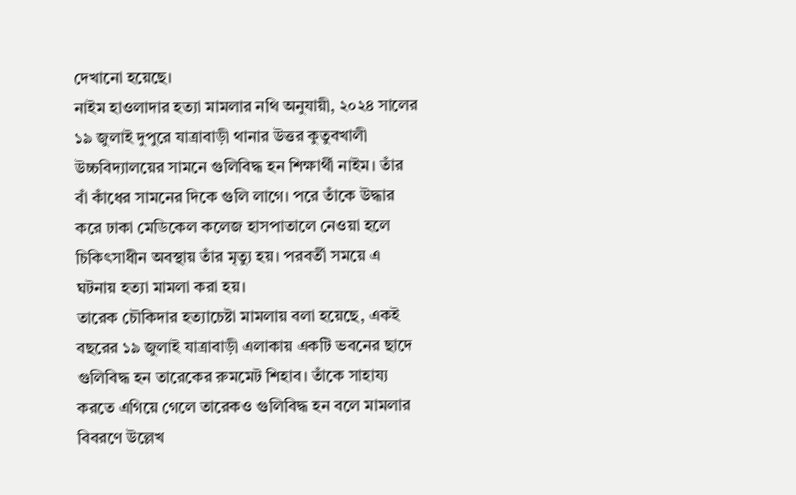দেখানো হয়েছে।
নাইম হাওলাদার হত্যা মামলার নথি অনুযায়ী, ২০২৪ সালের ১৯ জুলাই দুপুরে যাত্রাবাড়ী থানার উত্তর কুতুবখালী উচ্চবিদ্যালয়ের সামনে গুলিবিদ্ধ হন শিক্ষার্থী নাইম। তাঁর বাঁ কাঁধের সামনের দিকে গুলি লাগে। পরে তাঁকে উদ্ধার করে ঢাকা মেডিকেল কলেজ হাসপাতালে নেওয়া হলে চিকিৎসাধীন অবস্থায় তাঁর মৃত্যু হয়। পরবর্তী সময়ে এ ঘটনায় হত্যা মামলা করা হয়।
তারেক চৌকিদার হত্যাচেষ্টা মামলায় বলা হয়েছে, একই বছরের ১৯ জুলাই যাত্রাবাড়ী এলাকায় একটি ভবনের ছাদে গুলিবিদ্ধ হন তারেকের রুমমেট শিহাব। তাঁকে সাহায্য করতে এগিয়ে গেলে তারেকও গুলিবিদ্ধ হন বলে মামলার বিবরণে উল্লেখ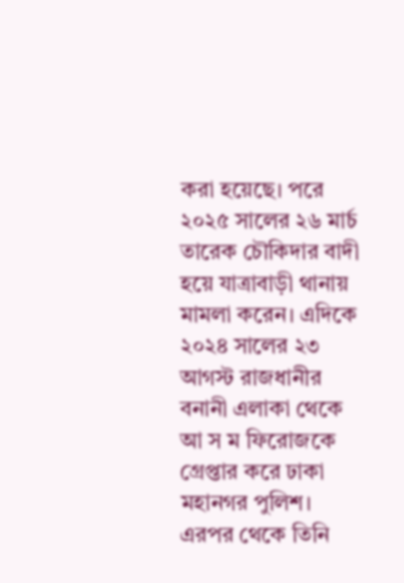করা হয়েছে। পরে ২০২৫ সালের ২৬ মার্চ তারেক চৌকিদার বাদী হয়ে যাত্রাবাড়ী থানায় মামলা করেন। এদিকে ২০২৪ সালের ২৩ আগস্ট রাজধানীর বনানী এলাকা থেকে আ স ম ফিরোজকে গ্রেপ্তার করে ঢাকা মহানগর পুলিশ। এরপর থেকে তিনি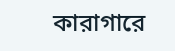কারাগারে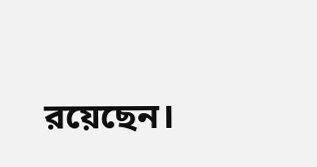রয়েছেন।